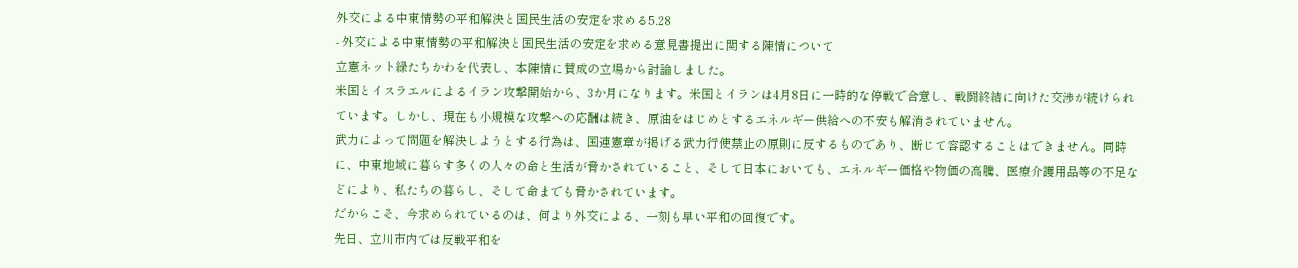外交による中東情勢の平和解決と国民生活の安定を求める5.28
- 外交による中東情勢の平和解決と国民生活の安定を求める意見書提出に関する陳情について
立憲ネット緑たちかわを代表し、本陳情に賛成の立場から討論しました。
米国とイスラエルによるイラン攻撃開始から、3か月になります。米国とイランは4月8日に一時的な停戦で合意し、戦闘終結に向けた交渉が続けられています。しかし、現在も小規模な攻撃への応酬は続き、原油をはじめとするエネルギー供給への不安も解消されていません。
武力によって問題を解決しようとする行為は、国連憲章が掲げる武力行使禁止の原則に反するものであり、断じて容認することはできません。同時に、中東地域に暮らす多くの人々の命と生活が脅かされていること、そして日本においても、エネルギー価格や物価の高騰、医療介護用品等の不足などにより、私たちの暮らし、そして命までも脅かされています。
だからこそ、今求められているのは、何より外交による、一刻も早い平和の回復です。
先日、立川市内では反戦平和を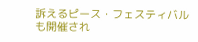訴えるピース・フェスティバルも開催され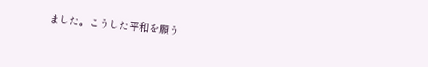ました。こうした平和を願う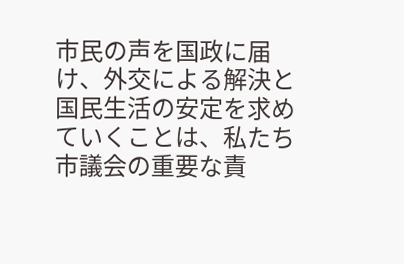市民の声を国政に届け、外交による解決と国民生活の安定を求めていくことは、私たち市議会の重要な責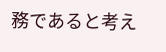務であると考え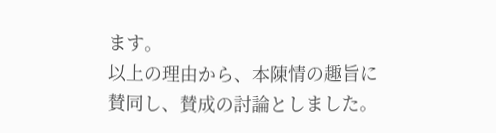ます。
以上の理由から、本陳情の趣旨に賛同し、賛成の討論としました。